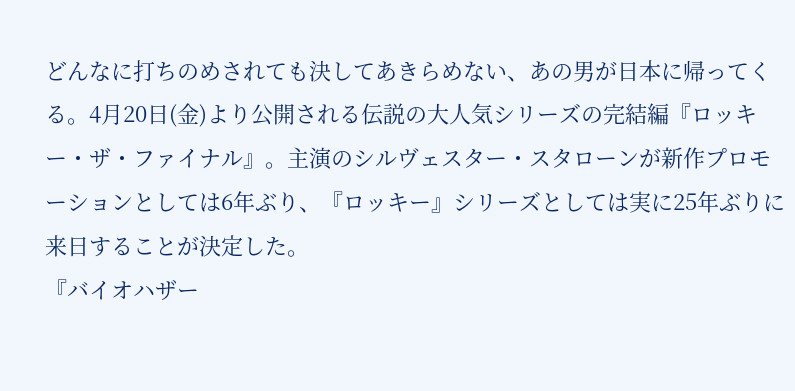どんなに打ちのめされても決してあきらめない、あの男が日本に帰ってくる。4月20日(金)より公開される伝説の大人気シリーズの完結編『ロッキー・ザ・ファイナル』。主演のシルヴェスター・スタローンが新作プロモーションとしては6年ぶり、『ロッキー』シリーズとしては実に25年ぶりに来日することが決定した。
『バイオハザー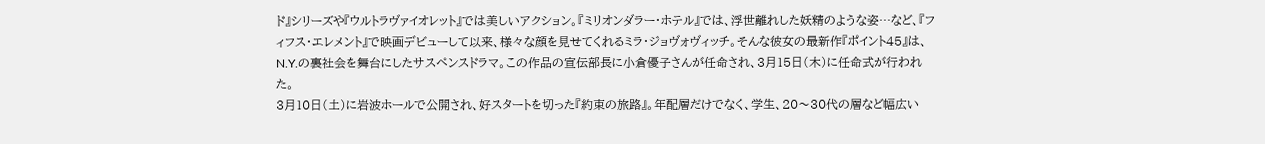ド』シリーズや『ウルトラヴァイオレット』では美しいアクション。『ミリオンダラー・ホテル』では、浮世離れした妖精のような姿…など、『フィフス・エレメント』で映画デビューして以来、様々な顔を見せてくれるミラ・ジョヴォヴィッチ。そんな彼女の最新作『ポイント45』は、N.Y.の裏社会を舞台にしたサスペンスドラマ。この作品の宣伝部長に小倉優子さんが任命され、3月15日(木)に任命式が行われた。
3月10日(土)に岩波ホールで公開され、好スタートを切った『約束の旅路』。年配層だけでなく、学生、20〜30代の層など幅広い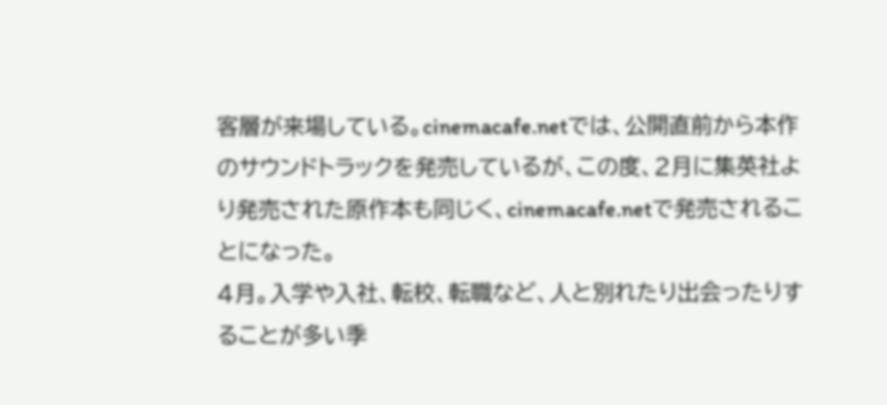客層が来場している。cinemacafe.netでは、公開直前から本作のサウンドトラックを発売しているが、この度、2月に集英社より発売された原作本も同じく、cinemacafe.netで発売されることになった。
4月。入学や入社、転校、転職など、人と別れたり出会ったりすることが多い季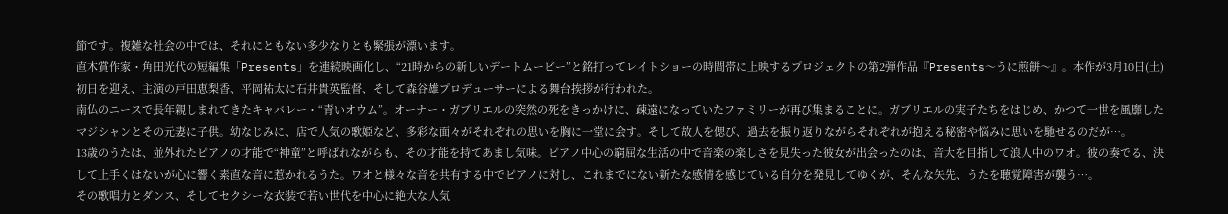節です。複雑な社会の中では、それにともない多少なりとも緊張が漂います。
直木賞作家・角田光代の短編集「Presents」を連続映画化し、“21時からの新しいデートムービー”と銘打ってレイトショーの時間帯に上映するプロジェクトの第2弾作品『Presents〜うに煎餅〜』。本作が3月10日(土)初日を迎え、主演の戸田恵梨香、平岡祐太に石井貴英監督、そして森谷雄プロデューサーによる舞台挨拶が行われた。
南仏のニースで長年親しまれてきたキャバレー・“青いオウム”。オーナー・ガブリエルの突然の死をきっかけに、疎遠になっていたファミリーが再び集まることに。ガブリエルの実子たちをはじめ、かつて一世を風靡したマジシャンとその元妻に子供。幼なじみに、店で人気の歌姫など、多彩な面々がそれぞれの思いを胸に一堂に会す。そして故人を偲び、過去を振り返りながらそれぞれが抱える秘密や悩みに思いを馳せるのだが…。
13歳のうたは、並外れたピアノの才能で“神童”と呼ばれながらも、その才能を持てあまし気味。ピアノ中心の窮屈な生活の中で音楽の楽しさを見失った彼女が出会ったのは、音大を目指して浪人中のワオ。彼の奏でる、決して上手くはないが心に響く素直な音に惹かれるうた。ワオと様々な音を共有する中でピアノに対し、これまでにない新たな感情を感じている自分を発見してゆくが、そんな矢先、うたを聴覚障害が襲う…。
その歌唱力とダンス、そしてセクシーな衣装で若い世代を中心に絶大な人気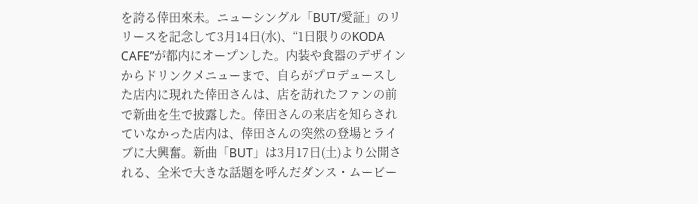を誇る倖田來未。ニューシングル「BUT/愛証」のリリースを記念して3月14日(水)、“1日限りのKODA CAFE”が都内にオープンした。内装や食器のデザインからドリンクメニューまで、自らがプロデュースした店内に現れた倖田さんは、店を訪れたファンの前で新曲を生で披露した。倖田さんの来店を知らされていなかった店内は、倖田さんの突然の登場とライブに大興奮。新曲「BUT」は3月17日(土)より公開される、全米で大きな話題を呼んだダンス・ムービー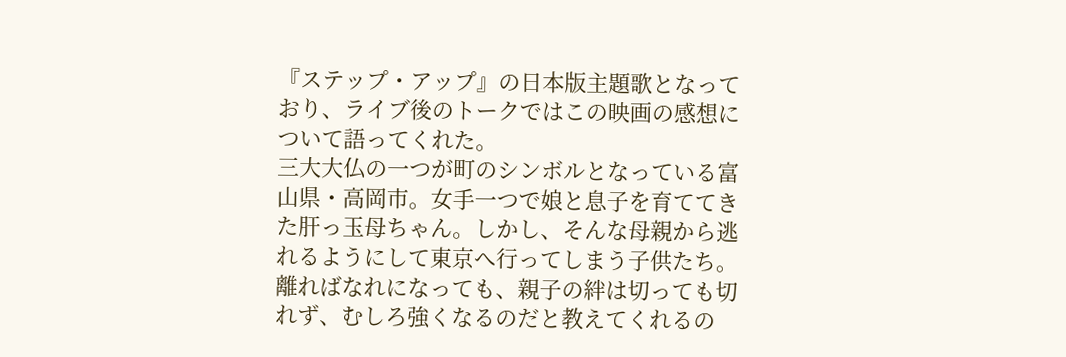『ステップ・アップ』の日本版主題歌となっており、ライブ後のトークではこの映画の感想について語ってくれた。
三大大仏の一つが町のシンボルとなっている富山県・高岡市。女手一つで娘と息子を育ててきた肝っ玉母ちゃん。しかし、そんな母親から逃れるようにして東京へ行ってしまう子供たち。離ればなれになっても、親子の絆は切っても切れず、むしろ強くなるのだと教えてくれるの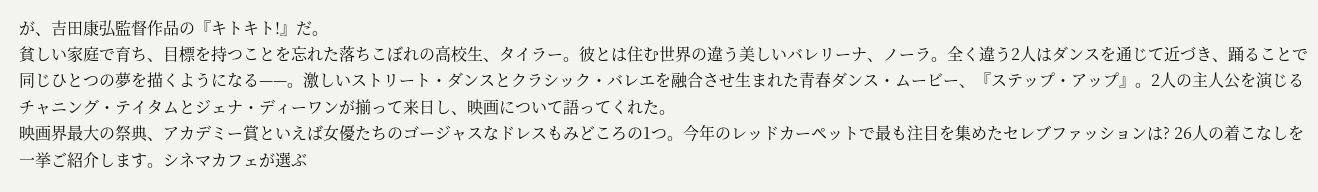が、吉田康弘監督作品の『キトキト!』だ。
貧しい家庭で育ち、目標を持つことを忘れた落ちこぼれの高校生、タイラー。彼とは住む世界の違う美しいバレリーナ、ノーラ。全く違う2人はダンスを通じて近づき、踊ることで同じひとつの夢を描くようになる——。激しいストリート・ダンスとクラシック・バレエを融合させ生まれた青春ダンス・ムービー、『ステップ・アップ』。2人の主人公を演じるチャニング・テイタムとジェナ・ディーワンが揃って来日し、映画について語ってくれた。
映画界最大の祭典、アカデミー賞といえば女優たちのゴージャスなドレスもみどころの1つ。今年のレッドカーペットで最も注目を集めたセレブファッションは? 26人の着こなしを一挙ご紹介します。シネマカフェが選ぶ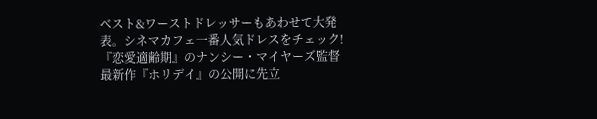ベスト&ワーストドレッサーもあわせて大発表。シネマカフェ一番人気ドレスをチェック!
『恋愛適齢期』のナンシー・マイヤーズ監督最新作『ホリデイ』の公開に先立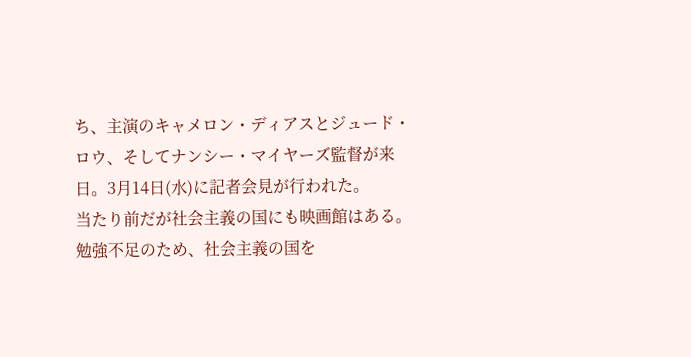ち、主演のキャメロン・ディアスとジュード・ロウ、そしてナンシー・マイヤーズ監督が来日。3月14日(水)に記者会見が行われた。
当たり前だが社会主義の国にも映画館はある。勉強不足のため、社会主義の国を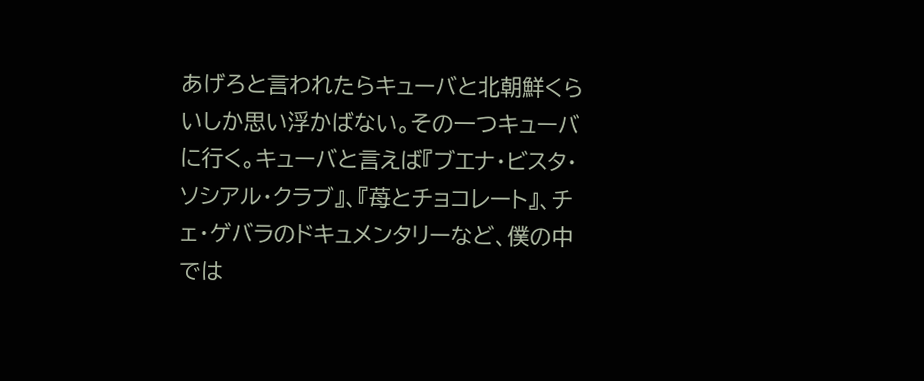あげろと言われたらキューバと北朝鮮くらいしか思い浮かばない。その一つキューバに行く。キューバと言えば『ブエナ・ビスタ・ソシアル・クラブ』、『苺とチョコレート』、チェ・ゲバラのドキュメンタリーなど、僕の中では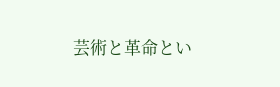芸術と革命とい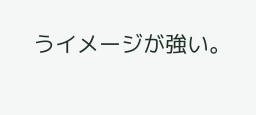うイメージが強い。